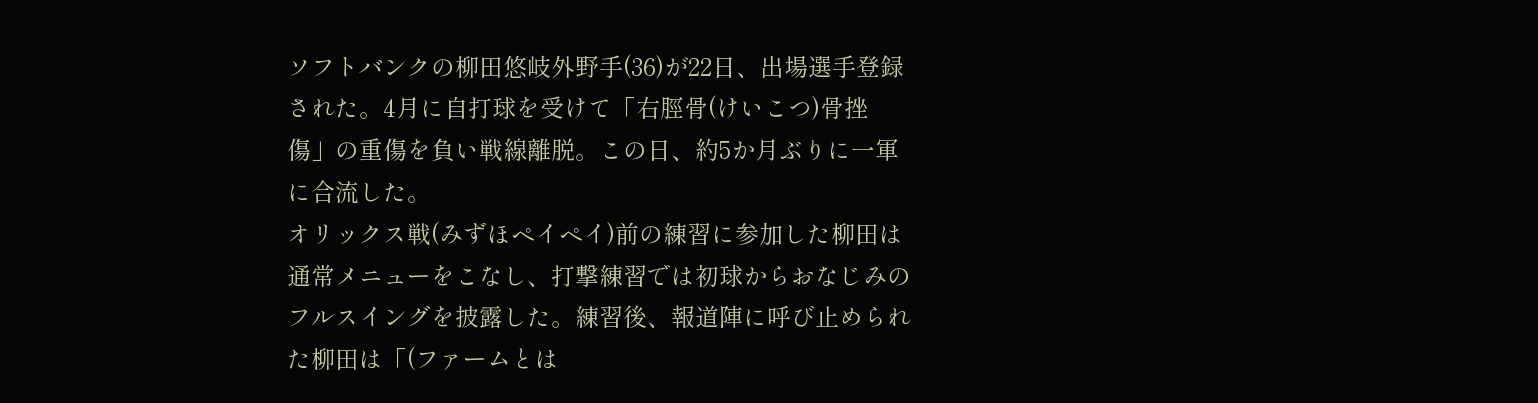ソフトバンクの柳田悠岐外野手(36)が22日、出場選手登録された。4月に自打球を受けて「右脛骨(けいこつ)骨挫傷」の重傷を負い戦線離脱。この日、約5か月ぶりに一軍に合流した。
オリックス戦(みずほペイペイ)前の練習に参加した柳田は通常メニューをこなし、打撃練習では初球からおなじみのフルスイングを披露した。練習後、報道陣に呼び止められた柳田は「(ファームとは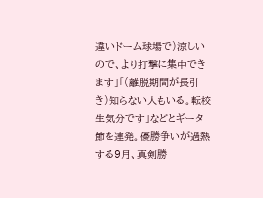違いドーム球場で)涼しいので、より打撃に集中できます」「(離脱期間が長引き)知らない人もいる。転校生気分です」などとギータ節を連発。優勝争いが過熱する9月、真剣勝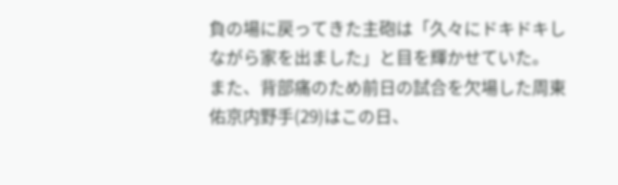負の場に戻ってきた主砲は「久々にドキドキしながら家を出ました」と目を輝かせていた。
また、背部痛のため前日の試合を欠場した周東佑京内野手(29)はこの日、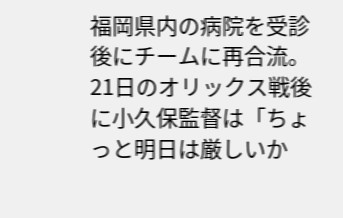福岡県内の病院を受診後にチームに再合流。21日のオリックス戦後に小久保監督は「ちょっと明日は厳しいか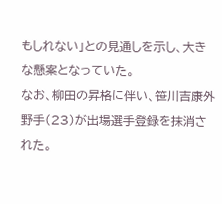もしれない」との見通しを示し、大きな懸案となっていた。
なお、柳田の昇格に伴い、笹川吉康外野手(23)が出場選手登録を抹消された。